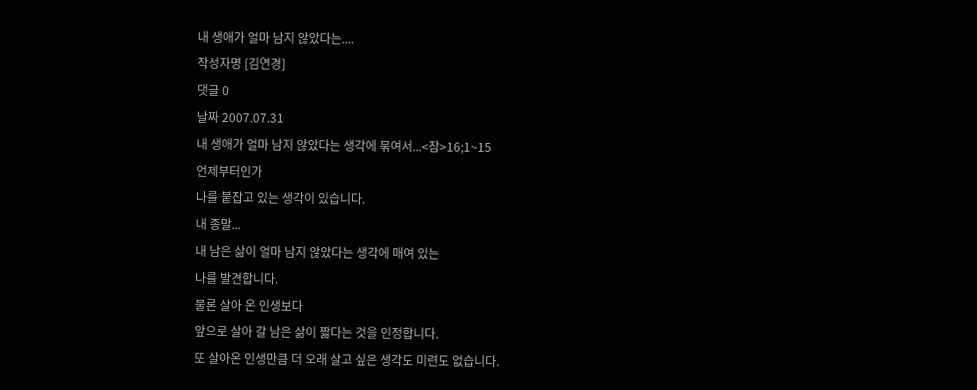내 생애가 얼마 남지 않았다는....
작성자명 [김연경]
댓글 0
날짜 2007.07.31
내 생애가 얼마 남지 않았다는 생각에 묶여서...<잠>16;1~15
언제부터인가
나를 붙잡고 있는 생각이 있습니다.
내 종말...
내 남은 삶이 얼마 남지 않았다는 생각에 매여 있는
나를 발견합니다.
물론 살아 온 인생보다
앞으로 살아 갈 남은 삶이 짧다는 것을 인정합니다.
또 살아온 인생만큼 더 오래 살고 싶은 생각도 미련도 없습니다.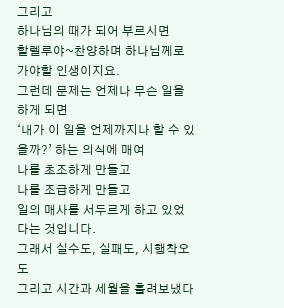그리고
하나님의 때가 되어 부르시면
할렐루야~찬양하며 하나님께로 가야할 인생이지요.
그런데 문제는 언제나 무슨 일을 하게 되면
‘내가 이 일을 언제까지나 할 수 있을까?’ 하는 의식에 매여
나를 초조하게 만들고
나를 조급하게 만들고
일의 매사를 서두르게 하고 있었다는 것입니다.
그래서 실수도, 실패도, 시행착오도
그리고 시간과 세월을 흘려보냈다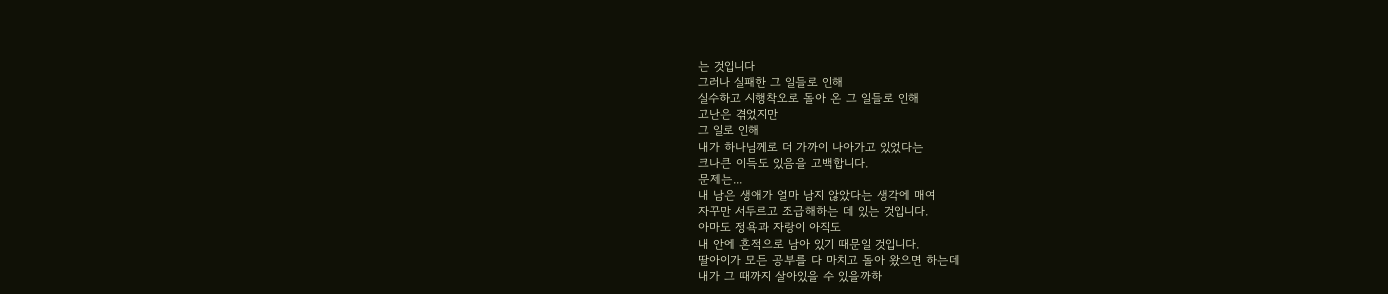는 것입니다
그러나 실패한 그 일들로 인해
실수하고 시행착오로 돌아 온 그 일들로 인해
고난은 겪었지만
그 일로 인해
내가 하나님께로 더 가까이 나아가고 있었다는
크나큰 이득도 있음을 고백합니다.
문제는...
내 남은 생애가 얼마 남지 않았다는 생각에 매여
자꾸만 서두르고 조급해하는 데 있는 것입니다.
아마도 정욕과 자랑이 아직도
내 안에 흔적으로 남아 있기 때문일 것입니다.
딸아이가 모든 공부를 다 마치고 돌아 왔으면 하는데
내가 그 때까지 살아있을 수 있을까하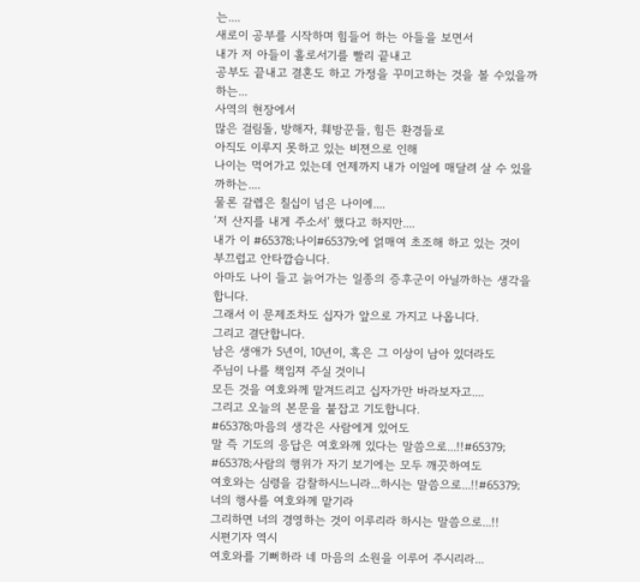는....
새로이 공부를 시작하며 힘들어 하는 아들을 보면서
내가 저 아들이 홀로서기를 빨리 끝내고
공부도 끝내고 결혼도 하고 가정을 꾸미고하는 것을 볼 수있을까하는...
사역의 현장에서
많은 걸림돌, 방해자, 훼방꾼들, 힘든 환경들로
아직도 이루지 못하고 있는 비젼으로 인해
나이는 먹어가고 있는데 언제까지 내가 이일에 매달려 살 수 있을까하는....
물론 갈렙은 칠십이 넘은 나이에....
‘저 산지를 내게 주소서’ 했다고 하지만....
내가 이 #65378;나이#65379;에 얽매여 초조해 하고 있는 것이
부끄럽고 안타깝습니다.
아마도 나이 들고 늙어가는 일종의 증후군이 아닐까하는 생각을 합니다.
그래서 이 문제조차도 십자가 앞으로 가지고 나옵니다.
그리고 결단합니다.
남은 생애가 5년이, 10년이, 혹은 그 이상이 남아 있더라도
주님이 나를 책임져 주실 것이니
모든 것을 여호와께 맡겨드리고 십자가만 바라보자고....
그리고 오늘의 본문을 붙잡고 기도합니다.
#65378;마음의 생각은 사람에게 있어도
말 즉 기도의 응답은 여호와께 있다는 말씀으로...!!#65379;
#65378;사람의 행위가 자기 보기에는 모두 깨끗하여도
여호와는 심령을 감찰하시느니라...하시는 말씀으로...!!#65379;
너의 행사를 여호와께 맡기라
그리하면 너의 경영하는 것이 이루리라 하시는 말씀으로...!!
시편기자 역시
여호와를 기뻐하라 네 마음의 소원을 이루어 주시리라...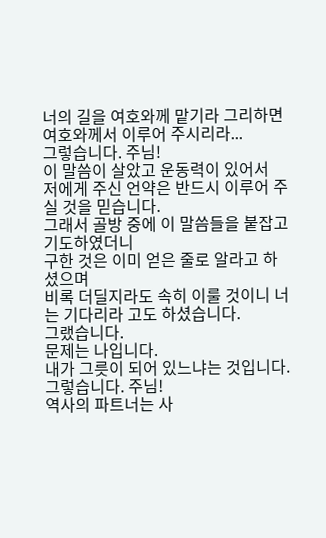너의 길을 여호와께 맡기라 그리하면 여호와께서 이루어 주시리라...
그렇습니다. 주님!
이 말씀이 살았고 운동력이 있어서
저에게 주신 언약은 반드시 이루어 주실 것을 믿습니다.
그래서 골방 중에 이 말씀들을 붙잡고 기도하였더니
구한 것은 이미 얻은 줄로 알라고 하셨으며
비록 더딜지라도 속히 이룰 것이니 너는 기다리라 고도 하셨습니다.
그랬습니다.
문제는 나입니다.
내가 그릇이 되어 있느냐는 것입니다.
그렇습니다. 주님!
역사의 파트너는 사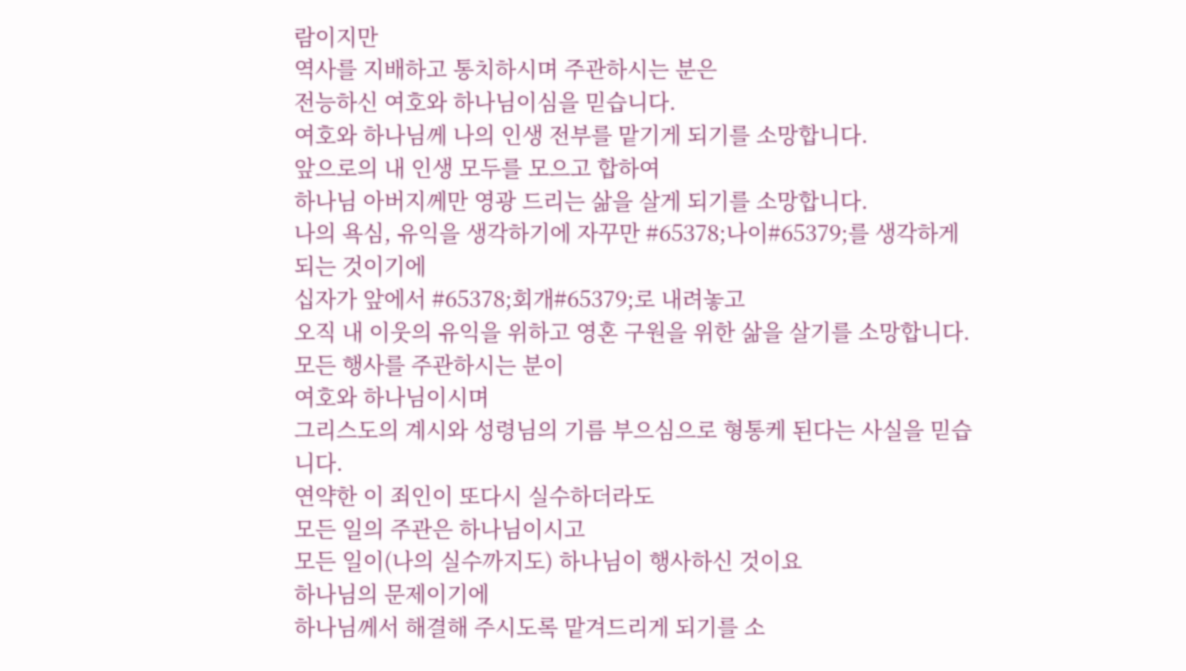람이지만
역사를 지배하고 통치하시며 주관하시는 분은
전능하신 여호와 하나님이심을 믿습니다.
여호와 하나님께 나의 인생 전부를 맡기게 되기를 소망합니다.
앞으로의 내 인생 모두를 모으고 합하여
하나님 아버지께만 영광 드리는 삶을 살게 되기를 소망합니다.
나의 욕심, 유익을 생각하기에 자꾸만 #65378;나이#65379;를 생각하게 되는 것이기에
십자가 앞에서 #65378;회개#65379;로 내려놓고
오직 내 이웃의 유익을 위하고 영혼 구원을 위한 삶을 살기를 소망합니다.
모든 행사를 주관하시는 분이
여호와 하나님이시며
그리스도의 계시와 성령님의 기름 부으심으로 형통케 된다는 사실을 믿습니다.
연약한 이 죄인이 또다시 실수하더라도
모든 일의 주관은 하나님이시고
모든 일이(나의 실수까지도) 하나님이 행사하신 것이요
하나님의 문제이기에
하나님께서 해결해 주시도록 맡겨드리게 되기를 소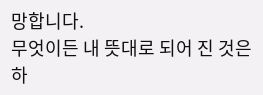망합니다.
무엇이든 내 뜻대로 되어 진 것은 하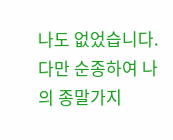나도 없었습니다.
다만 순종하여 나의 종말가지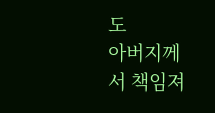도
아버지께서 책임져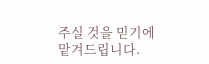주실 것을 믿기에 맡겨드립니다.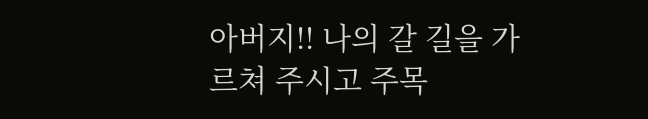아버지!! 나의 갈 길을 가르쳐 주시고 주목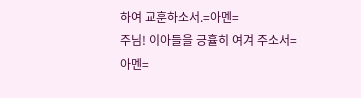하여 교훈하소서.=아멘=
주님! 이아들을 긍휼히 여겨 주소서=아멘=